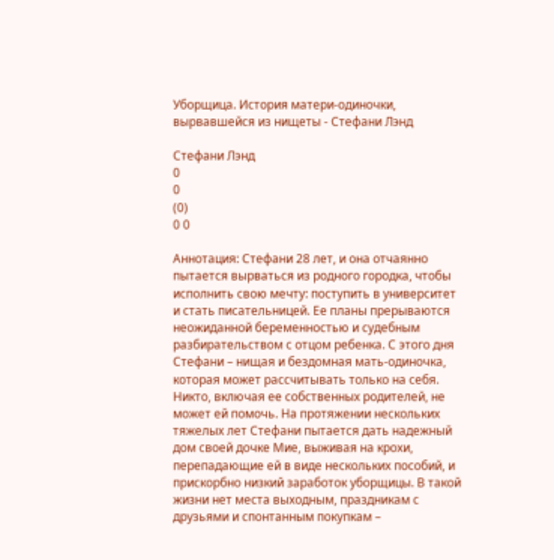Уборщица. История матери-одиночки, вырвавшейся из нищеты - Стефани Лэнд

Стефани Лэнд
0
0
(0)
0 0

Аннотация: Стефани 28 лет, и она отчаянно пытается вырваться из родного городка, чтобы исполнить свою мечту: поступить в университет и стать писательницей. Ее планы прерываются неожиданной беременностью и судебным разбирательством с отцом ребенка. С этого дня Стефани – нищая и бездомная мать-одиночка, которая может рассчитывать только на себя. Никто, включая ее собственных родителей, не может ей помочь. На протяжении нескольких тяжелых лет Стефани пытается дать надежный дом своей дочке Мие, выживая на крохи, перепадающие ей в виде нескольких пособий, и прискорбно низкий заработок уборщицы. В такой жизни нет места выходным, праздникам с друзьями и спонтанным покупкам –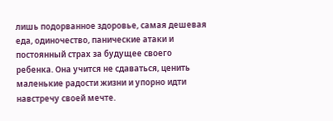лишь подорванное здоровье, самая дешевая еда, одиночество, панические атаки и постоянный страх за будущее своего ребенка. Она учится не сдаваться, ценить маленькие радости жизни и упорно идти навстречу своей мечте.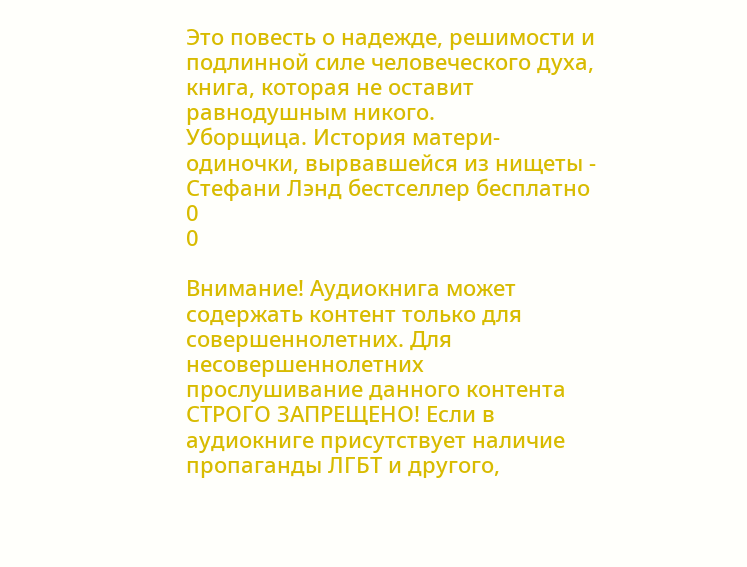Это повесть о надежде, решимости и подлинной силе человеческого духа, книга, которая не оставит равнодушным никого.
Уборщица. История матери-одиночки, вырвавшейся из нищеты - Стефани Лэнд бестселлер бесплатно
0
0

Внимание! Аудиокнига может содержать контент только для совершеннолетних. Для несовершеннолетних прослушивание данного контента СТРОГО ЗАПРЕЩЕНО! Если в аудиокниге присутствует наличие пропаганды ЛГБТ и другого,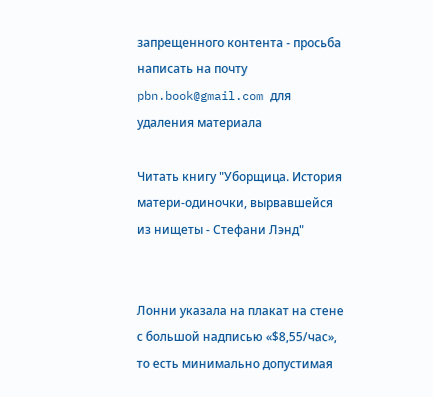запрещенного контента - просьба написать на почту pbn.book@gmail.com для удаления материала

Читать книгу "Уборщица. История матери-одиночки, вырвавшейся из нищеты - Стефани Лэнд"


Лонни указала на плакат на стене с большой надписью «$8,55/час», то есть минимально допустимая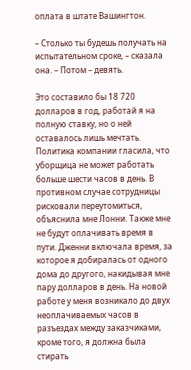оплата в штате Вашингтон.

– Столько ты будешь получать на испытательном сроке, – сказала она. – Потом – девять.

Это составило бы 18 720 долларов в год, работай я на полную ставку, но о ней оставалось лишь мечтать. Политика компании гласила, что уборщица не может работать больше шести часов в день. В противном случае сотрудницы рисковали переутомиться, объяснила мне Лонни. Также мне не будут оплачивать время в пути. Дженни включала время, за которое я добиралась от одного дома до другого, накидывая мне пару долларов в день. На новой работе у меня возникало до двух неоплачиваемых часов в разъездах между заказчиками, кроме того, я должна была стирать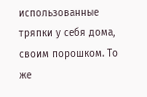использованные тряпки у себя дома, своим порошком. То же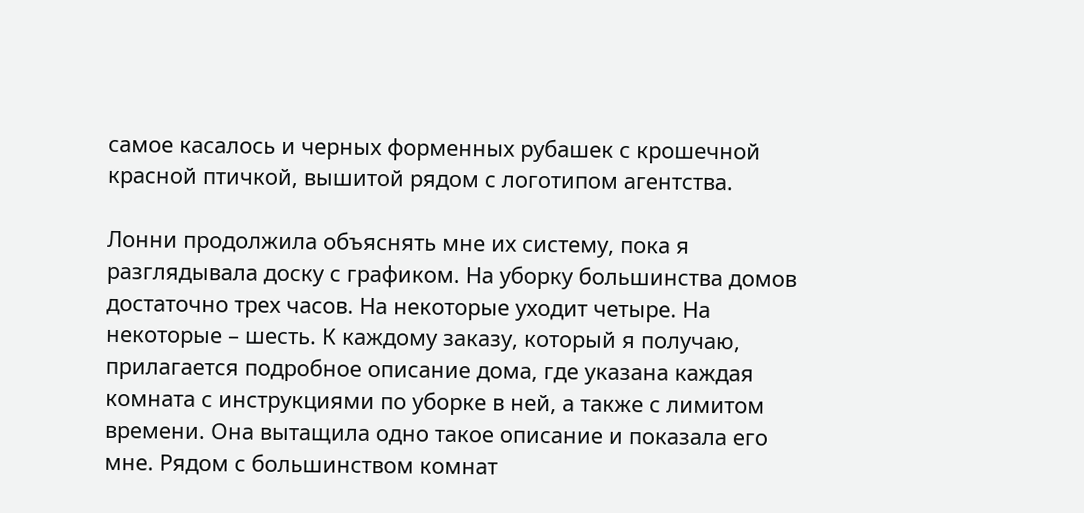самое касалось и черных форменных рубашек с крошечной красной птичкой, вышитой рядом с логотипом агентства.

Лонни продолжила объяснять мне их систему, пока я разглядывала доску с графиком. На уборку большинства домов достаточно трех часов. На некоторые уходит четыре. На некоторые – шесть. К каждому заказу, который я получаю, прилагается подробное описание дома, где указана каждая комната с инструкциями по уборке в ней, а также с лимитом времени. Она вытащила одно такое описание и показала его мне. Рядом с большинством комнат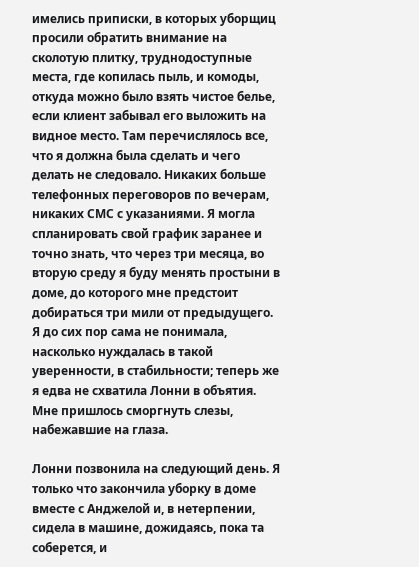имелись приписки, в которых уборщиц просили обратить внимание на сколотую плитку, труднодоступные места, где копилась пыль, и комоды, откуда можно было взять чистое белье, если клиент забывал его выложить на видное место. Там перечислялось все, что я должна была сделать и чего делать не следовало. Никаких больше телефонных переговоров по вечерам, никаких СМС с указаниями. Я могла спланировать свой график заранее и точно знать, что через три месяца, во вторую среду я буду менять простыни в доме, до которого мне предстоит добираться три мили от предыдущего. Я до сих пор сама не понимала, насколько нуждалась в такой уверенности, в стабильности; теперь же я едва не схватила Лонни в объятия. Мне пришлось сморгнуть слезы, набежавшие на глаза.

Лонни позвонила на следующий день. Я только что закончила уборку в доме вместе с Анджелой и, в нетерпении, сидела в машине, дожидаясь, пока та соберется, и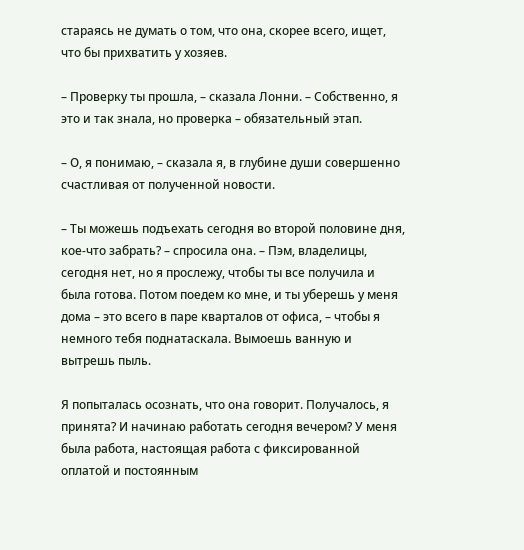стараясь не думать о том, что она, скорее всего, ищет, что бы прихватить у хозяев.

– Проверку ты прошла, – сказала Лонни. – Собственно, я это и так знала, но проверка – обязательный этап.

– О, я понимаю, – сказала я, в глубине души совершенно счастливая от полученной новости.

– Ты можешь подъехать сегодня во второй половине дня, кое-что забрать? – спросила она. – Пэм, владелицы, сегодня нет, но я прослежу, чтобы ты все получила и была готова. Потом поедем ко мне, и ты уберешь у меня дома – это всего в паре кварталов от офиса, – чтобы я немного тебя поднатаскала. Вымоешь ванную и вытрешь пыль.

Я попыталась осознать, что она говорит. Получалось, я принята? И начинаю работать сегодня вечером? У меня была работа, настоящая работа с фиксированной оплатой и постоянным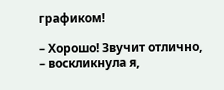графиком!

– Хорошо! Звучит отлично, – воскликнула я,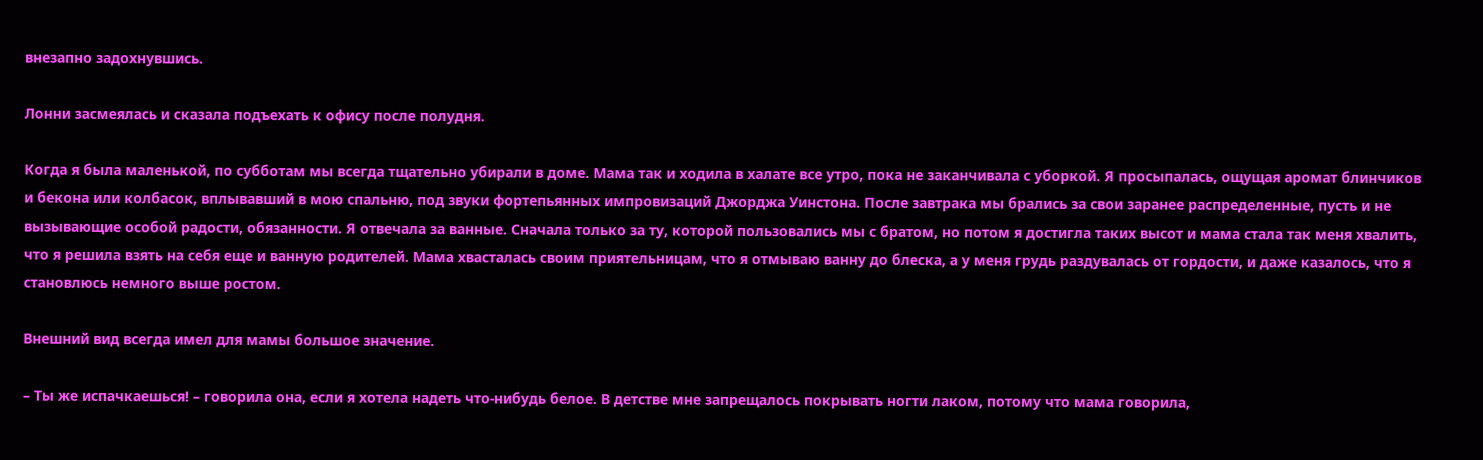внезапно задохнувшись.

Лонни засмеялась и сказала подъехать к офису после полудня.

Когда я была маленькой, по субботам мы всегда тщательно убирали в доме. Мама так и ходила в халате все утро, пока не заканчивала с уборкой. Я просыпалась, ощущая аромат блинчиков и бекона или колбасок, вплывавший в мою спальню, под звуки фортепьянных импровизаций Джорджа Уинстона. После завтрака мы брались за свои заранее распределенные, пусть и не вызывающие особой радости, обязанности. Я отвечала за ванные. Сначала только за ту, которой пользовались мы с братом, но потом я достигла таких высот и мама стала так меня хвалить, что я решила взять на себя еще и ванную родителей. Мама хвасталась своим приятельницам, что я отмываю ванну до блеска, а у меня грудь раздувалась от гордости, и даже казалось, что я становлюсь немного выше ростом.

Внешний вид всегда имел для мамы большое значение.

– Ты же испачкаешься! – говорила она, если я хотела надеть что-нибудь белое. В детстве мне запрещалось покрывать ногти лаком, потому что мама говорила,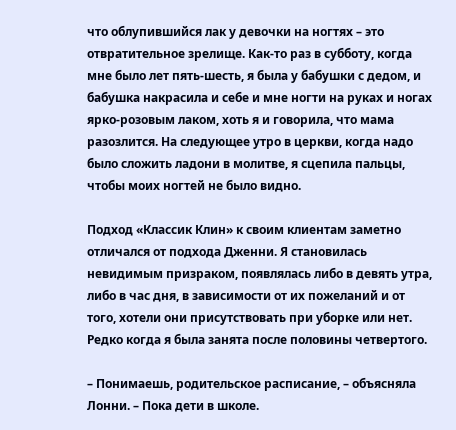что облупившийся лак у девочки на ногтях – это отвратительное зрелище. Как-то раз в субботу, когда мне было лет пять-шесть, я была у бабушки с дедом, и бабушка накрасила и себе и мне ногти на руках и ногах ярко-розовым лаком, хоть я и говорила, что мама разозлится. На следующее утро в церкви, когда надо было сложить ладони в молитве, я сцепила пальцы, чтобы моих ногтей не было видно.

Подход «Классик Клин» к своим клиентам заметно отличался от подхода Дженни. Я становилась невидимым призраком, появлялась либо в девять утра, либо в час дня, в зависимости от их пожеланий и от того, хотели они присутствовать при уборке или нет. Редко когда я была занята после половины четвертого.

– Понимаешь, родительское расписание, – объясняла Лонни. – Пока дети в школе.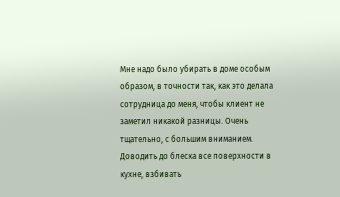Мне надо было убирать в доме особым образом, в точности так, как это делала сотрудница до меня, чтобы клиент не заметил никакой разницы. Очень тщательно, с большим вниманием. Доводить до блеска все поверхности в кухне, взбивать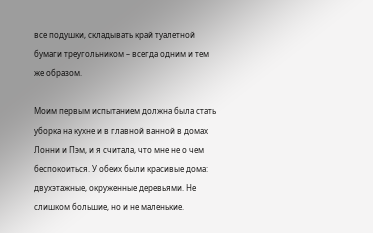все подушки, складывать край туалетной бумаги треугольником – всегда одним и тем же образом.

Моим первым испытанием должна была стать уборка на кухне и в главной ванной в домах Лонни и Пэм, и я считала, что мне не о чем беспокоиться. У обеих были красивые дома: двухэтажные, окруженные деревьями. Не слишком большие, но и не маленькие.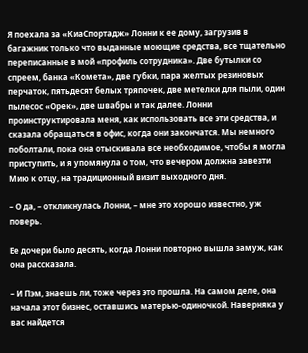Я поехала за «КиаСпортадж» Лонни к ее дому, загрузив в багажник только что выданные моющие средства, все тщательно переписанные в мой «профиль сотрудника». Две бутылки со спреем, банка «Комета», две губки, пара желтых резиновых перчаток, пятьдесят белых тряпочек, две метелки для пыли, один пылесос «Орек», две швабры и так далее. Лонни проинструктировала меня, как использовать все эти средства, и сказала обращаться в офис, когда они закончатся. Мы немного поболтали, пока она отыскивала все необходимое, чтобы я могла приступить, и я упомянула о том, что вечером должна завезти Мию к отцу, на традиционный визит выходного дня.

– О да, – откликнулась Лонни, – мне это хорошо известно, уж поверь.

Ее дочери было десять, когда Лонни повторно вышла замуж, как она рассказала.

– И Пэм, знаешь ли, тоже через это прошла. На самом деле, она начала этот бизнес, оставшись матерью-одиночкой. Наверняка у вас найдется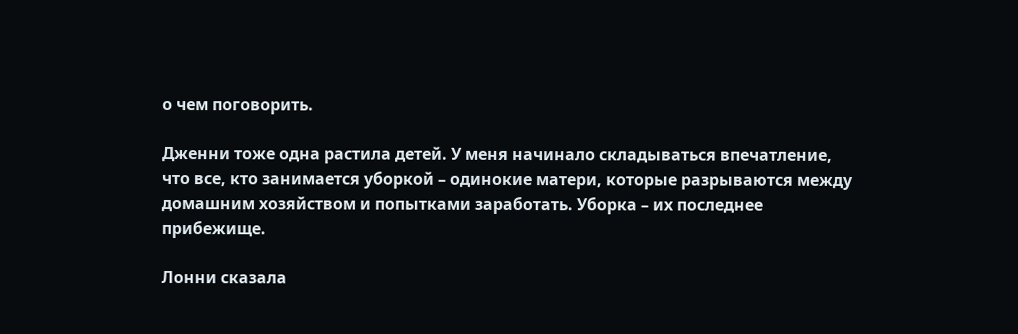о чем поговорить.

Дженни тоже одна растила детей. У меня начинало складываться впечатление, что все, кто занимается уборкой – одинокие матери, которые разрываются между домашним хозяйством и попытками заработать. Уборка – их последнее прибежище.

Лонни сказала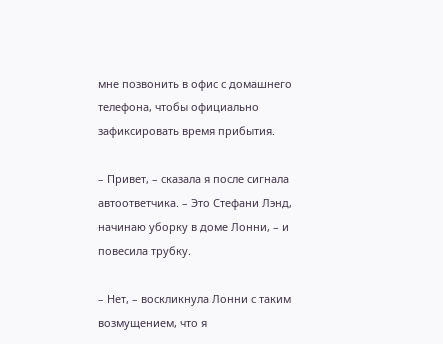мне позвонить в офис с домашнего телефона, чтобы официально зафиксировать время прибытия.

– Привет, – сказала я после сигнала автоответчика. – Это Стефани Лэнд, начинаю уборку в доме Лонни, – и повесила трубку.

– Нет, – воскликнула Лонни с таким возмущением, что я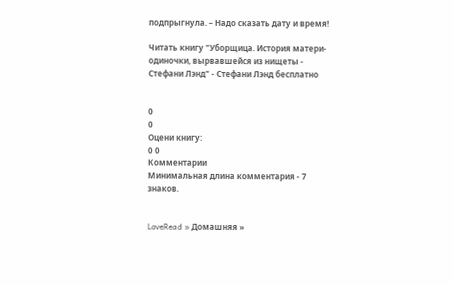подпрыгнула. – Надо сказать дату и время!

Читать книгу "Уборщица. История матери-одиночки, вырвавшейся из нищеты - Стефани Лэнд" - Стефани Лэнд бесплатно


0
0
Оцени книгу:
0 0
Комментарии
Минимальная длина комментария - 7 знаков.


LoveRead » Домашняя »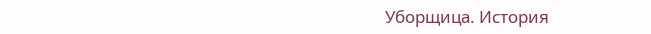Уборщица. История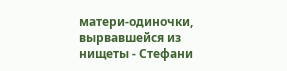матери-одиночки, вырвавшейся из нищеты - Стефани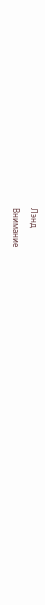Лэнд
Внимание